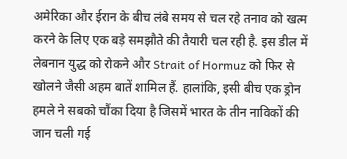अमेरिका और ईरान के बीच लंबे समय से चल रहे तनाव को खत्म करने के लिए एक बड़े समझौते की तैयारी चल रही है. इस डील में लेबनान युद्ध को रोकने और Strait of Hormuz को फिर से खोलने जैसी अहम बातें शामिल हैं. हालांकि, इसी बीच एक ड्रोन हमले ने सबको चौंका दिया है जिसमें भारत के तीन नाविकों की जान चली गई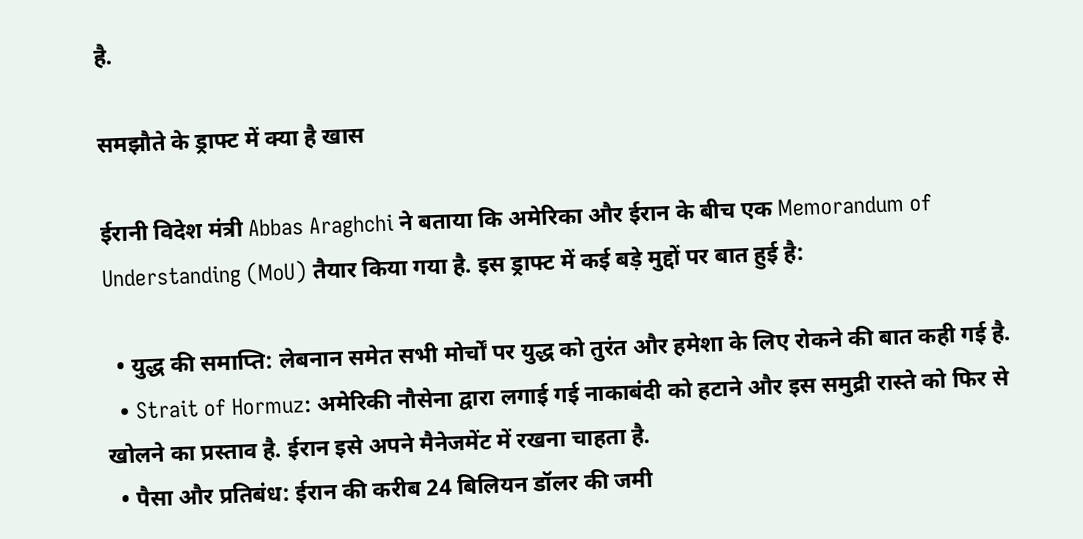है.

समझौते के ड्राफ्ट में क्या है खास

ईरानी विदेश मंत्री Abbas Araghchi ने बताया कि अमेरिका और ईरान के बीच एक Memorandum of Understanding (MoU) तैयार किया गया है. इस ड्राफ्ट में कई बड़े मुद्दों पर बात हुई है:

  • युद्ध की समाप्ति: लेबनान समेत सभी मोर्चों पर युद्ध को तुरंत और हमेशा के लिए रोकने की बात कही गई है.
  • Strait of Hormuz: अमेरिकी नौसेना द्वारा लगाई गई नाकाबंदी को हटाने और इस समुद्री रास्ते को फिर से खोलने का प्रस्ताव है. ईरान इसे अपने मैनेजमेंट में रखना चाहता है.
  • पैसा और प्रतिबंध: ईरान की करीब 24 बिलियन डॉलर की जमी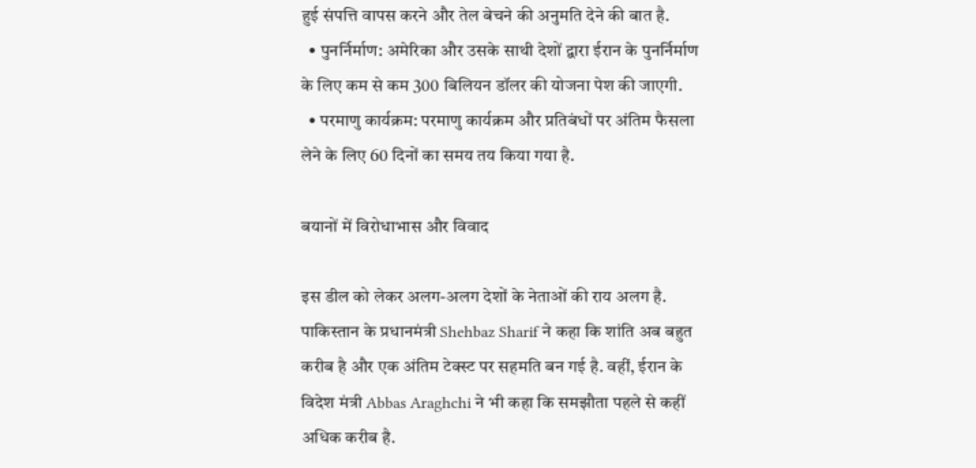हुई संपत्ति वापस करने और तेल बेचने की अनुमति देने की बात है.
  • पुनर्निर्माण: अमेरिका और उसके साथी देशों द्वारा ईरान के पुनर्निर्माण के लिए कम से कम 300 बिलियन डॉलर की योजना पेश की जाएगी.
  • परमाणु कार्यक्रम: परमाणु कार्यक्रम और प्रतिबंधों पर अंतिम फैसला लेने के लिए 60 दिनों का समय तय किया गया है.

बयानों में विरोधाभास और विवाद

इस डील को लेकर अलग-अलग देशों के नेताओं की राय अलग है. पाकिस्तान के प्रधानमंत्री Shehbaz Sharif ने कहा कि शांति अब बहुत करीब है और एक अंतिम टेक्स्ट पर सहमति बन गई है. वहीं, ईरान के विदेश मंत्री Abbas Araghchi ने भी कहा कि समझौता पहले से कहीं अधिक करीब है.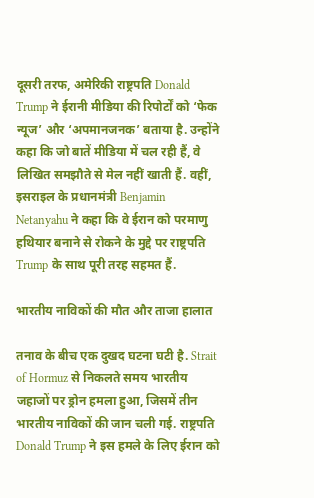दूसरी तरफ, अमेरिकी राष्ट्रपति Donald Trump ने ईरानी मीडिया की रिपोर्टों को ‘फेक न्यूज’ और ‘अपमानजनक’ बताया है. उन्होंने कहा कि जो बातें मीडिया में चल रही हैं, वे लिखित समझौते से मेल नहीं खाती हैं. वहीं, इसराइल के प्रधानमंत्री Benjamin Netanyahu ने कहा कि वे ईरान को परमाणु हथियार बनाने से रोकने के मुद्दे पर राष्ट्रपति Trump के साथ पूरी तरह सहमत हैं.

भारतीय नाविकों की मौत और ताजा हालात

तनाव के बीच एक दुखद घटना घटी है. Strait of Hormuz से निकलते समय भारतीय जहाजों पर ड्रोन हमला हुआ, जिसमें तीन भारतीय नाविकों की जान चली गई. राष्ट्रपति Donald Trump ने इस हमले के लिए ईरान को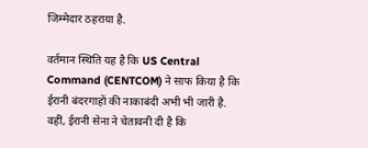जिम्मेदार ठहराया है.

वर्तमान स्थिति यह है कि US Central Command (CENTCOM) ने साफ किया है कि ईरानी बंदरगाहों की नाकाबंदी अभी भी जारी है. वहीं, ईरानी सेना ने चेतावनी दी है कि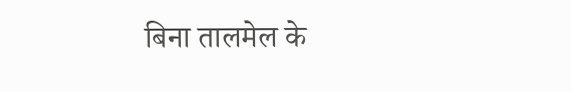बिना तालमेल के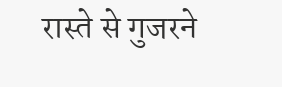रास्ते से गुजरने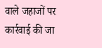वाले जहाजों पर कार्रवाई की जा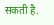सकती है.